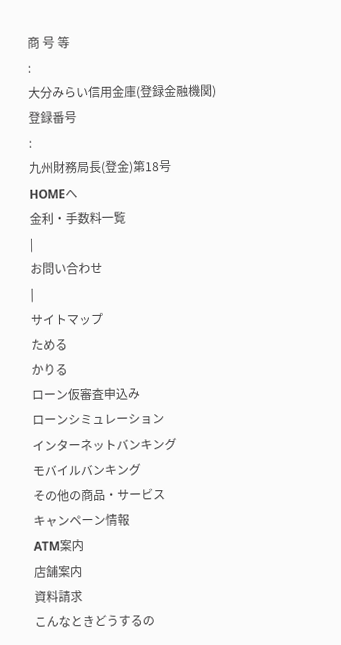商 号 等
:
大分みらい信用金庫(登録金融機関)
登録番号
:
九州財務局長(登金)第18号
HOMEへ
金利・手数料一覧
|
お問い合わせ
|
サイトマップ
ためる
かりる
ローン仮審査申込み
ローンシミュレーション
インターネットバンキング
モバイルバンキング
その他の商品・サービス
キャンペーン情報
ATM案内
店舗案内
資料請求
こんなときどうするの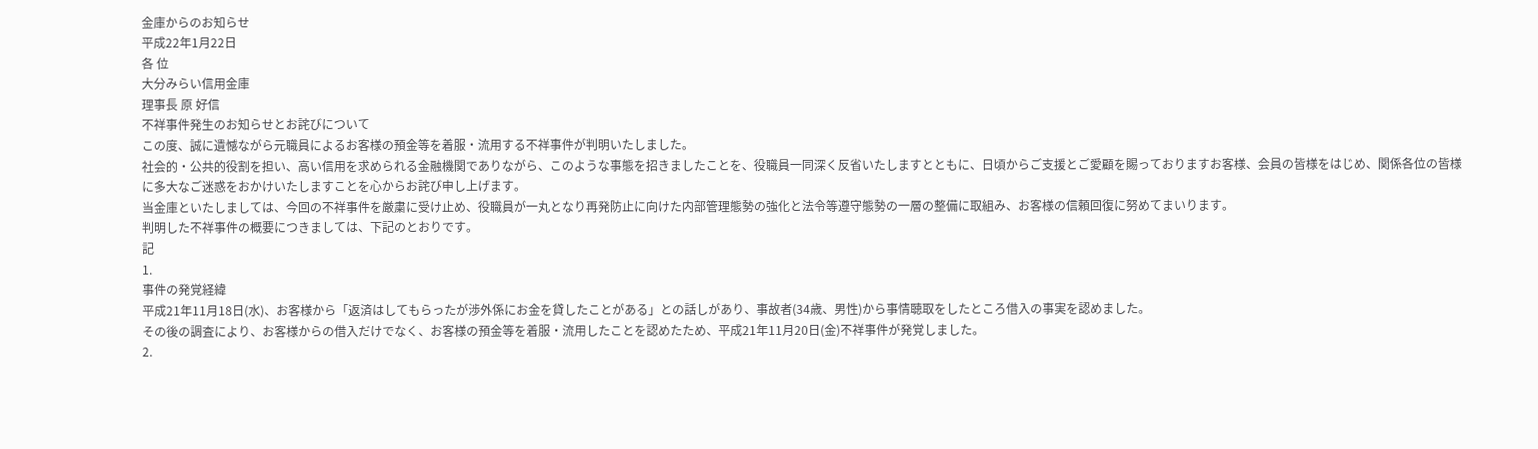金庫からのお知らせ
平成22年1月22日
各 位
大分みらい信用金庫
理事長 原 好信
不祥事件発生のお知らせとお詫びについて
この度、誠に遺憾ながら元職員によるお客様の預金等を着服・流用する不祥事件が判明いたしました。
社会的・公共的役割を担い、高い信用を求められる金融機関でありながら、このような事態を招きましたことを、役職員一同深く反省いたしますとともに、日頃からご支援とご愛顧を賜っておりますお客様、会員の皆様をはじめ、関係各位の皆様に多大なご迷惑をおかけいたしますことを心からお詫び申し上げます。
当金庫といたしましては、今回の不祥事件を厳粛に受け止め、役職員が一丸となり再発防止に向けた内部管理態勢の強化と法令等遵守態勢の一層の整備に取組み、お客様の信頼回復に努めてまいります。
判明した不祥事件の概要につきましては、下記のとおりです。
記
1.
事件の発覚経緯
平成21年11月18日(水)、お客様から「返済はしてもらったが渉外係にお金を貸したことがある」との話しがあり、事故者(34歳、男性)から事情聴取をしたところ借入の事実を認めました。
その後の調査により、お客様からの借入だけでなく、お客様の預金等を着服・流用したことを認めたため、平成21年11月20日(金)不祥事件が発覚しました。
2.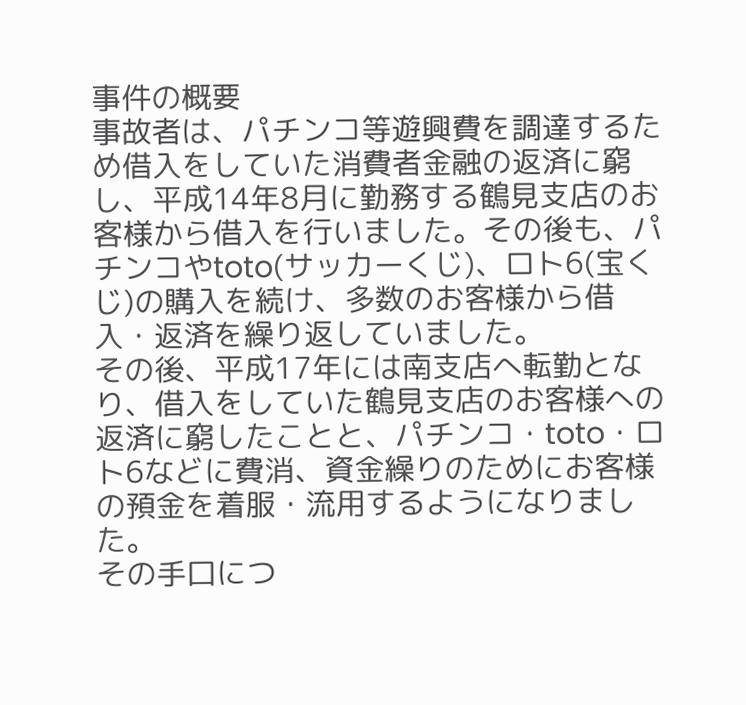事件の概要
事故者は、パチンコ等遊興費を調達するため借入をしていた消費者金融の返済に窮し、平成14年8月に勤務する鶴見支店のお客様から借入を行いました。その後も、パチンコやtoto(サッカーくじ)、ロト6(宝くじ)の購入を続け、多数のお客様から借入・返済を繰り返していました。
その後、平成17年には南支店へ転勤となり、借入をしていた鶴見支店のお客様への返済に窮したことと、パチンコ・toto・ロト6などに費消、資金繰りのためにお客様の預金を着服・流用するようになりました。
その手口につ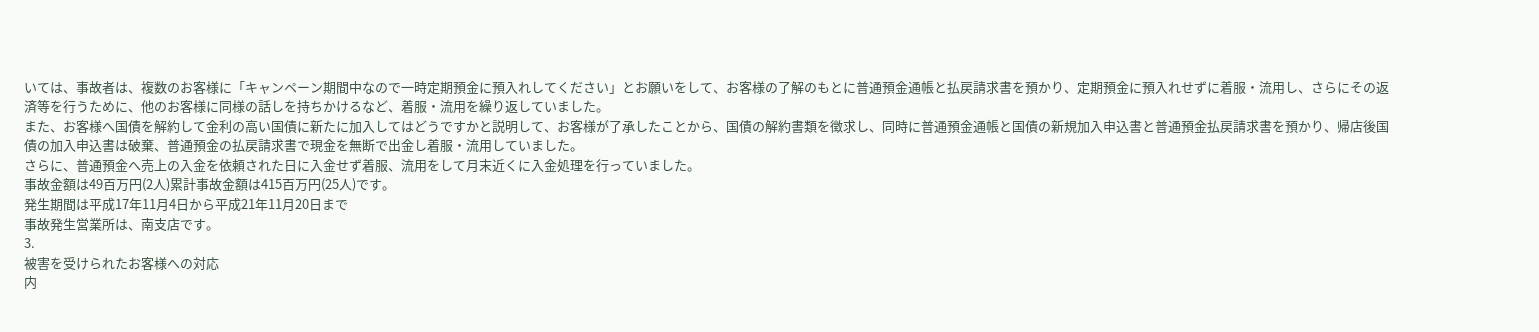いては、事故者は、複数のお客様に「キャンペーン期間中なので一時定期預金に預入れしてください」とお願いをして、お客様の了解のもとに普通預金通帳と払戻請求書を預かり、定期預金に預入れせずに着服・流用し、さらにその返済等を行うために、他のお客様に同様の話しを持ちかけるなど、着服・流用を繰り返していました。
また、お客様へ国債を解約して金利の高い国債に新たに加入してはどうですかと説明して、お客様が了承したことから、国債の解約書類を徴求し、同時に普通預金通帳と国債の新規加入申込書と普通預金払戻請求書を預かり、帰店後国債の加入申込書は破棄、普通預金の払戻請求書で現金を無断で出金し着服・流用していました。
さらに、普通預金へ売上の入金を依頼された日に入金せず着服、流用をして月末近くに入金処理を行っていました。
事故金額は49百万円(2人)累計事故金額は415百万円(25人)です。
発生期間は平成17年11月4日から平成21年11月20日まで
事故発生営業所は、南支店です。
3.
被害を受けられたお客様への対応
内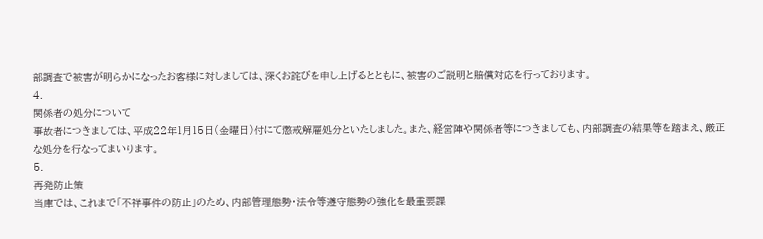部調査で被害が明らかになったお客様に対しましては、深くお詫びを申し上げるとともに、被害のご説明と賠償対応を行っております。
4.
関係者の処分について
事故者につきましては、平成22年1月15日(金曜日)付にて懲戒解雇処分といたしました。また、経営陣や関係者等につきましても、内部調査の結果等を踏まえ、厳正な処分を行なってまいります。
5.
再発防止策
当庫では、これまで「不祥事件の防止」のため、内部管理態勢・法令等遵守態勢の強化を最重要課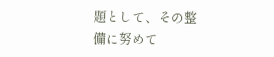題として、その整備に努めて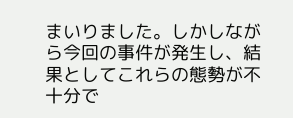まいりました。しかしながら今回の事件が発生し、結果としてこれらの態勢が不十分で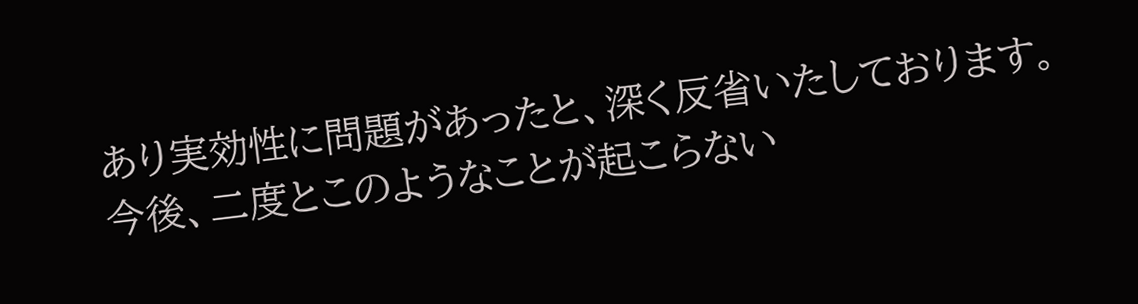あり実効性に問題があったと、深く反省いたしております。
今後、二度とこのようなことが起こらない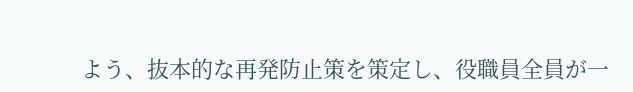よう、抜本的な再発防止策を策定し、役職員全員が一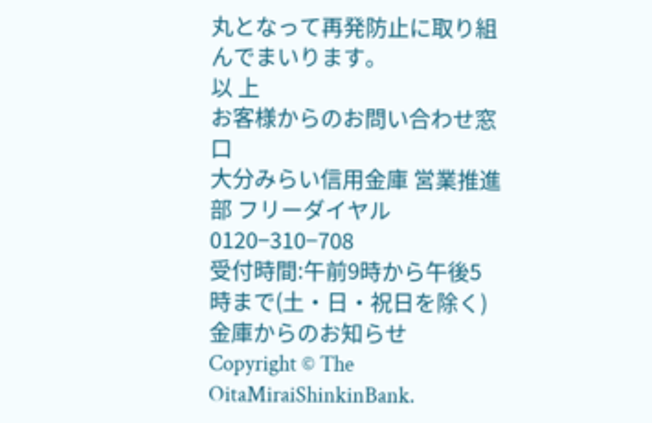丸となって再発防止に取り組んでまいります。
以 上
お客様からのお問い合わせ窓口
大分みらい信用金庫 営業推進部 フリーダイヤル 0120−310−708
受付時間:午前9時から午後5時まで(土・日・祝日を除く)
金庫からのお知らせ
Copyright © The OitaMiraiShinkinBank.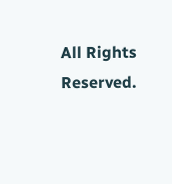All Rights Reserved.